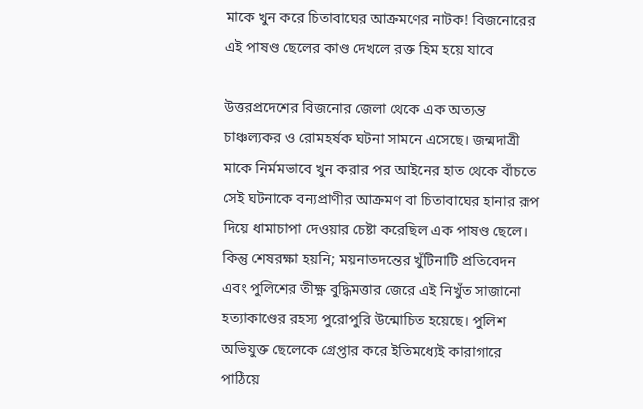মাকে খুন করে চিতাবাঘের আক্রমণের নাটক! বিজনোরের এই পাষণ্ড ছেলের কাণ্ড দেখলে রক্ত হিম হয়ে যাবে

উত্তরপ্রদেশের বিজনোর জেলা থেকে এক অত্যন্ত চাঞ্চল্যকর ও রোমহর্ষক ঘটনা সামনে এসেছে। জন্মদাত্রী মাকে নির্মমভাবে খুন করার পর আইনের হাত থেকে বাঁচতে সেই ঘটনাকে বন্যপ্রাণীর আক্রমণ বা চিতাবাঘের হানার রূপ দিয়ে ধামাচাপা দেওয়ার চেষ্টা করেছিল এক পাষণ্ড ছেলে। কিন্তু শেষরক্ষা হয়নি; ময়নাতদন্তের খুঁটিনাটি প্রতিবেদন এবং পুলিশের তীক্ষ্ণ বুদ্ধিমত্তার জেরে এই নিখুঁত সাজানো হত্যাকাণ্ডের রহস্য পুরোপুরি উন্মোচিত হয়েছে। পুলিশ অভিযুক্ত ছেলেকে গ্রেপ্তার করে ইতিমধ্যেই কারাগারে পাঠিয়ে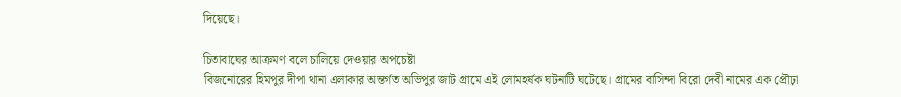দিয়েছে।

চিতাবাঘের আক্রমণ বলে চালিয়ে দেওয়ার অপচেষ্টা
বিজনোরের হিমপুর দীপা থানা এলাকার অন্তর্গত অভিপুর জাট গ্রামে এই লোমহর্ষক ঘটনাটি ঘটেছে। গ্রামের বাসিন্দা বিরো দেবী নামের এক প্রৌঢ়া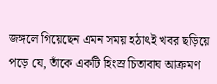জঙ্গলে গিয়েছেন এমন সময় হঠাৎই খবর ছড়িয়ে পড়ে যে, তাঁকে একটি হিংস্র চিতাবাঘ আক্রমণ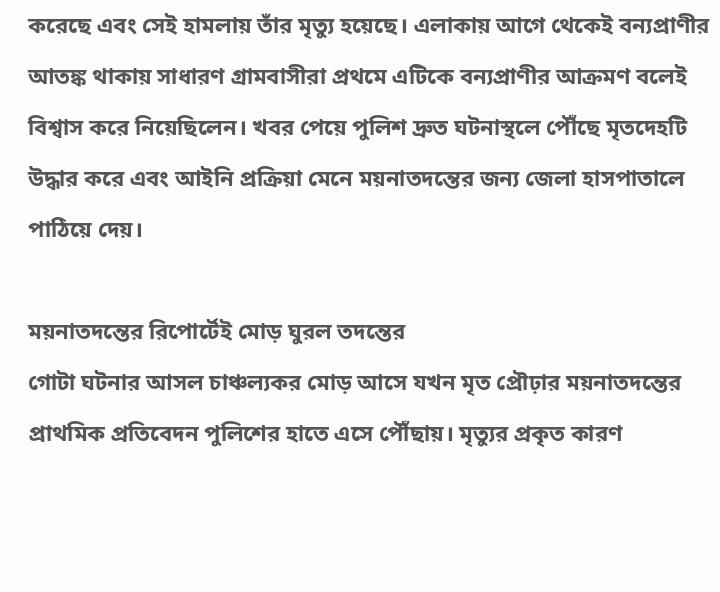করেছে এবং সেই হামলায় তাঁর মৃত্যু হয়েছে। এলাকায় আগে থেকেই বন্যপ্রাণীর আতঙ্ক থাকায় সাধারণ গ্রামবাসীরা প্রথমে এটিকে বন্যপ্রাণীর আক্রমণ বলেই বিশ্বাস করে নিয়েছিলেন। খবর পেয়ে পুলিশ দ্রুত ঘটনাস্থলে পৌঁছে মৃতদেহটি উদ্ধার করে এবং আইনি প্রক্রিয়া মেনে ময়নাতদন্তের জন্য জেলা হাসপাতালে পাঠিয়ে দেয়।

ময়নাতদন্তের রিপোর্টেই মোড় ঘুরল তদন্তের
গোটা ঘটনার আসল চাঞ্চল্যকর মোড় আসে যখন মৃত প্রৌঢ়ার ময়নাতদন্তের প্রাথমিক প্রতিবেদন পুলিশের হাতে এসে পৌঁছায়। মৃত্যুর প্রকৃত কারণ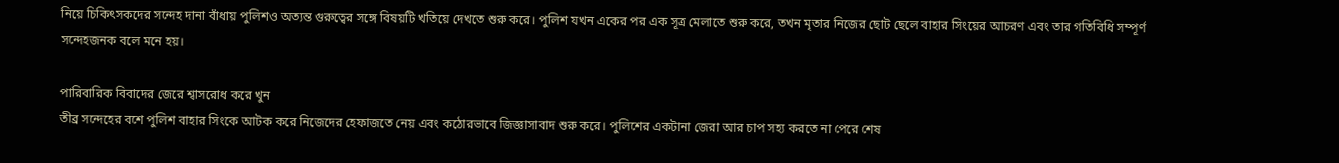নিয়ে চিকিৎসকদের সন্দেহ দানা বাঁধায় পুলিশও অত্যন্ত গুরুত্বের সঙ্গে বিষয়টি খতিয়ে দেখতে শুরু করে। পুলিশ যখন একের পর এক সূত্র মেলাতে শুরু করে, তখন মৃতার নিজের ছোট ছেলে বাহার সিংয়ের আচরণ এবং তার গতিবিধি সম্পূর্ণ সন্দেহজনক বলে মনে হয়।

পারিবারিক বিবাদের জেরে শ্বাসরোধ করে খুন
তীব্র সন্দেহের বশে পুলিশ বাহার সিংকে আটক করে নিজেদের হেফাজতে নেয় এবং কঠোরভাবে জিজ্ঞাসাবাদ শুরু করে। পুলিশের একটানা জেরা আর চাপ সহ্য করতে না পেরে শেষ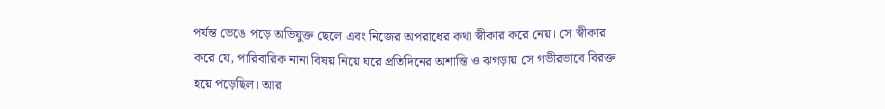পর্যন্ত ভেঙে পড়ে অভিযুক্ত ছেলে এবং নিজের অপরাধের কথা স্বীকার করে নেয়। সে স্বীকার করে যে, পারিবারিক নানা বিষয় নিয়ে ঘরে প্রতিদিনের অশান্তি ও ঝগড়ায় সে গভীরভাবে বিরক্ত হয়ে পড়েছিল। আর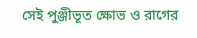সেই পুঞ্জীভূত ক্ষোভ ও রাগের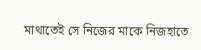মাথাতেই সে নিজের মাকে নিজহাতে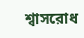শ্বাসরোধ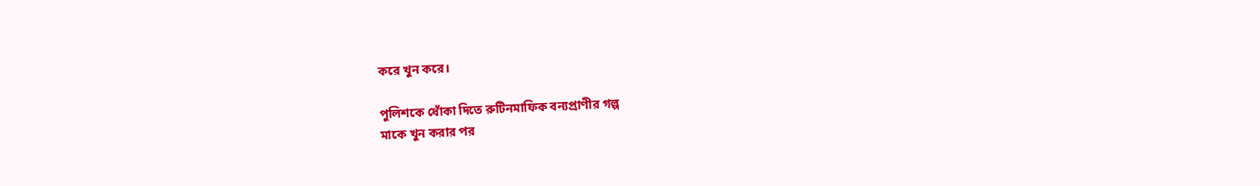করে খুন করে।

পুলিশকে ধোঁকা দিতে রুটিনমাফিক বন্যপ্রাণীর গল্প
মাকে খুন করার পর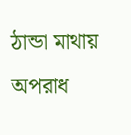ঠান্ডা মাথায় অপরাধ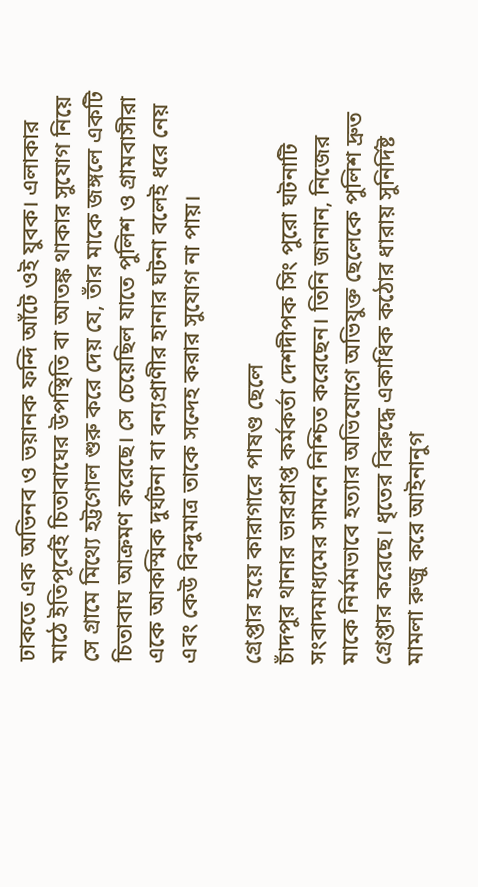ঢাকতে এক অভিনব ও ভয়ানক ফন্দি আঁটে ওই যুবক। এলাকার মাঠে ইতিপূর্বেই চিতাবাঘের উপস্থিতি বা আতঙ্ক থাকার সুযোগ নিয়ে সে গ্রামে মিথ্যে হট্টগোল শুরু করে দেয় যে, তাঁর মাকে জঙ্গলে একটি চিতাবাঘ আক্রমণ করেছে। সে চেয়েছিল যাতে পুলিশ ও গ্রামবাসীরা একে আকস্মিক দুর্ঘটনা বা বন্যপ্রাণীর হানার ঘটনা বলেই ধরে নেয় এবং কেউ বিন্দুমাত্র তাকে সন্দেহ করার সুযোগ না পায়।

গ্রেপ্তার হয়ে কারাগারে পাষণ্ড ছেলে
চাঁদপুর থানার ভারপ্রাপ্ত কর্মকর্তা দেশদীপক সিং পুরো ঘটনাটি সংবাদমাধ্যমের সামনে নিশ্চিত করেছেন। তিনি জানান, নিজের মাকে নির্মমভাবে হত্যার অভিযোগে অভিযুক্ত ছেলেকে পুলিশ দ্রুত গ্রেপ্তার করেছে। ধৃতের বিরুদ্ধে একাধিক কঠোর ধারায় সুনির্দিষ্ট মামলা রুজু করে আইনানুগ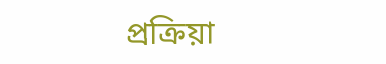প্রক্রিয়া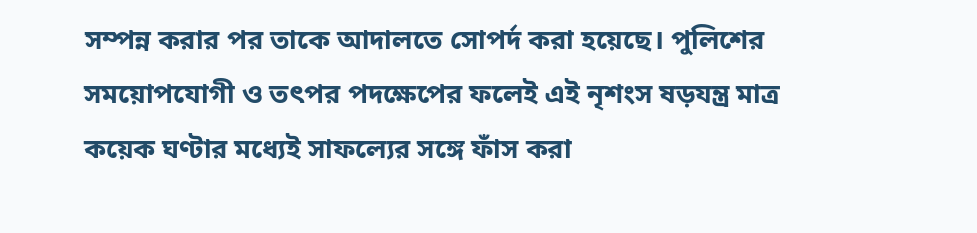সম্পন্ন করার পর তাকে আদালতে সোপর্দ করা হয়েছে। পুলিশের সময়োপযোগী ও তৎপর পদক্ষেপের ফলেই এই নৃশংস ষড়যন্ত্র মাত্র কয়েক ঘণ্টার মধ্যেই সাফল্যের সঙ্গে ফাঁস করা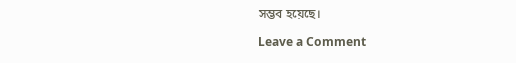সম্ভব হয়েছে।

Leave a Comment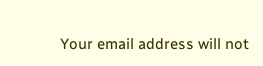Your email address will not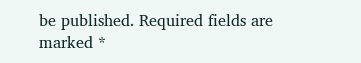be published. Required fields are marked *